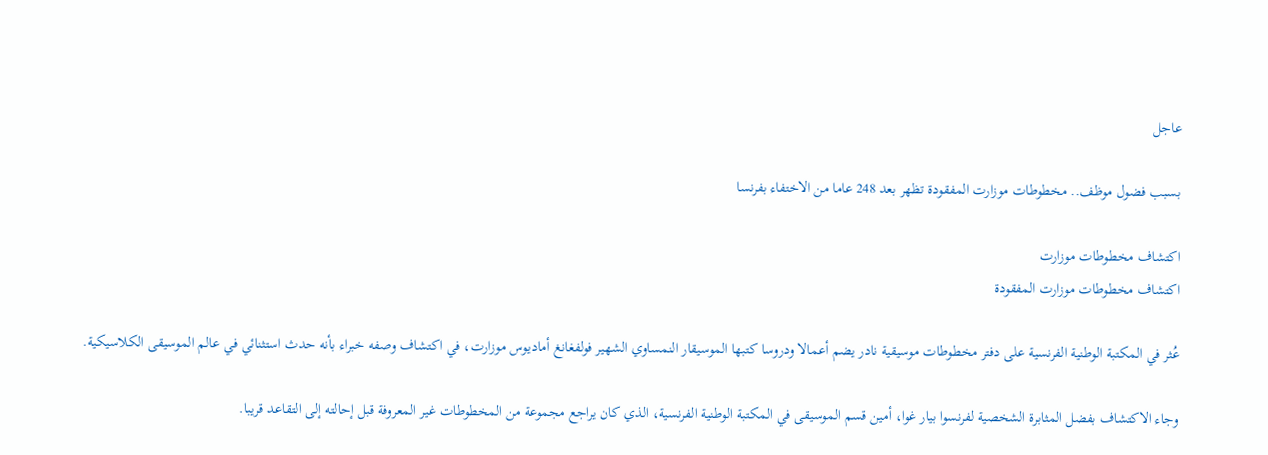عاجل

بسبب فضول موظف.. مخطوطات موزارت المفقودة تظهر بعد 248 عاما من الاختفاء بفرنسا

اكتشاف مخطوطات موزارت
اكتشاف مخطوطات موزارت المفقودة

عُثر في المكتبة الوطنية الفرنسية على دفتر مخطوطات موسيقية نادر يضم أعمالا ودروسا كتبها الموسيقار النمساوي الشهير فولفغانغ أماديوس موزارت، في اكتشاف وصفه خبراء بأنه حدث استثنائي في عالم الموسيقى الكلاسيكية.

وجاء الاكتشاف بفضل المثابرة الشخصية لفرنسوا بيار غوا، أمين قسم الموسيقى في المكتبة الوطنية الفرنسية، الذي كان يراجع مجموعة من المخطوطات غير المعروفة قبل إحالته إلى التقاعد قريبا.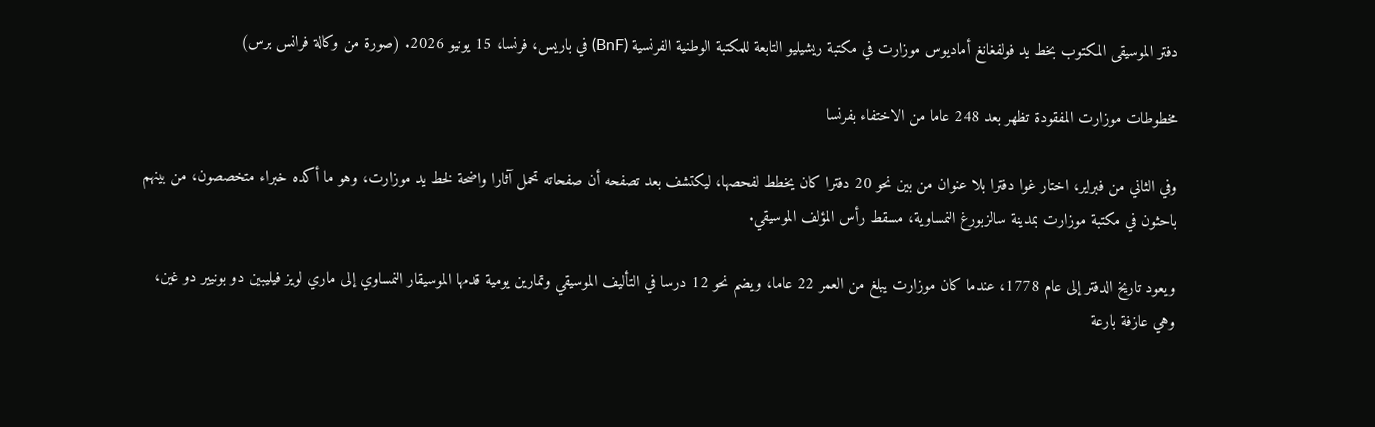دفتر الموسيقى المكتوب بخط يد فولفغانغ أماديوس موزارت في مكتبة ريشيليو التابعة للمكتبة الوطنية الفرنسية (BnF) في باريس، فرنسا، 15 يونيو 2026. (صورة من وكالة فرانس برس)

مخطوطات موزارت المفقودة تظهر بعد 248 عاما من الاختفاء بفرنسا

وفي الثاني من فبراير، اختار غوا دفترا بلا عنوان من بين نحو 20 دفترا كان يخطط لفحصها، ليكتشف بعد تصفحه أن صفحاته تحمل آثارا واضحة لخط يد موزارت، وهو ما أكده خبراء متخصصون، من بينهم باحثون في مكتبة موزارت بمدينة سالزبورغ النمساوية، مسقط رأس المؤلف الموسيقي.

ويعود تاريخ الدفتر إلى عام 1778، عندما كان موزارت يبلغ من العمر 22 عاما، ويضم نحو 12 درسا في التأليف الموسيقي وتمارين يومية قدمها الموسيقار النمساوي إلى ماري لويز فيليبين دو بونيير دو غين، وهي عازفة بارعة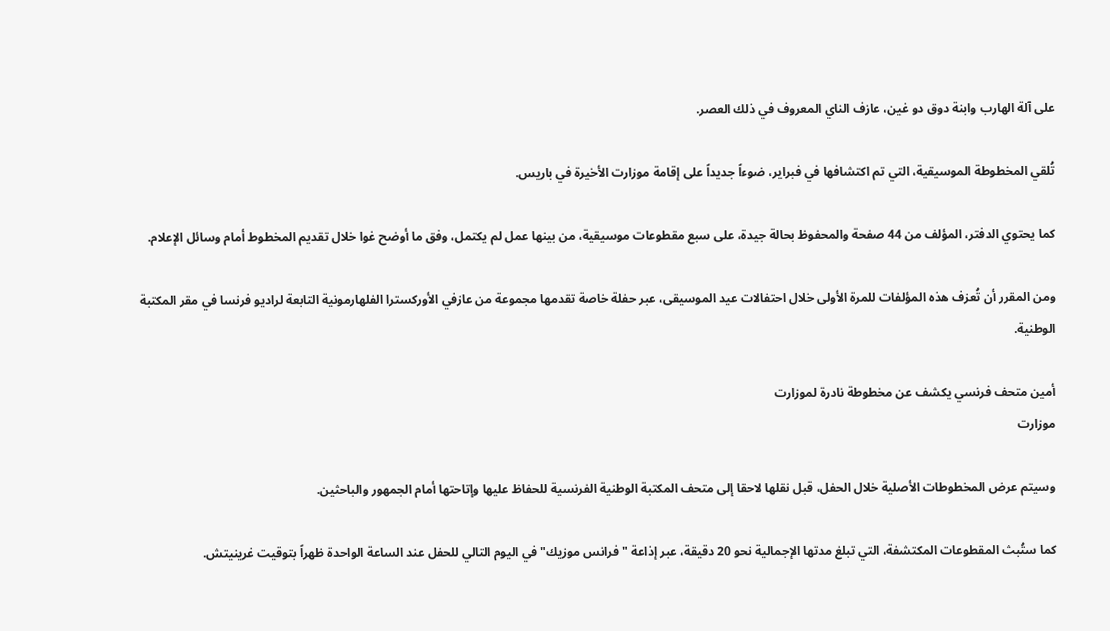على آلة الهارب وابنة دوق دو غين، عازف الناي المعروف في ذلك العصر.

تُلقي المخطوطة الموسيقية، التي تم اكتشافها في فبراير، ضوءاً جديداً على إقامة موزارت الأخيرة في باريس.

كما يحتوي الدفتر، المؤلف من 44 صفحة والمحفوظ بحالة جيدة، على سبع مقطوعات موسيقية، من بينها عمل لم يكتمل، وفق ما أوضح غوا خلال تقديم المخطوط أمام وسائل الإعلام.

ومن المقرر أن تُعزف هذه المؤلفات للمرة الأولى خلال احتفالات عيد الموسيقى، عبر حفلة خاصة تقدمها مجموعة من عازفي الأوركسترا الفلهارمونية التابعة لراديو فرنسا في مقر المكتبة الوطنية.

أمين متحف فرنسي يكشف عن مخطوطة نادرة لموزارت
موزارت

وسيتم عرض المخطوطات الأصلية خلال الحفل، قبل نقلها لاحقا إلى متحف المكتبة الوطنية الفرنسية للحفاظ عليها وإتاحتها أمام الجمهور والباحثين.

كما ستُبث المقطوعات المكتشفة، التي تبلغ مدتها الإجمالية نحو 20 دقيقة، عبر إذاعة "فرانس موزيك" في اليوم التالي للحفل عند الساعة الواحدة ظهراً بتوقيت غرينيتش.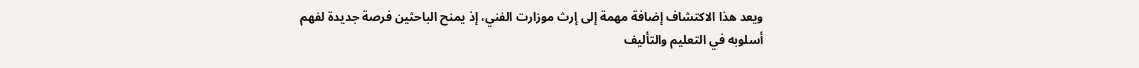ويعد هذا الاكتشاف إضافة مهمة إلى إرث موزارت الفني، إذ يمنح الباحثين فرصة جديدة لفهم أسلوبه في التعليم والتأليف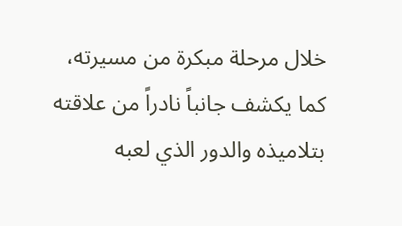خلال مرحلة مبكرة من مسيرته، كما يكشف جانباً نادراً من علاقته بتلاميذه والدور الذي لعبه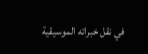في نقل خبراته الموسيقية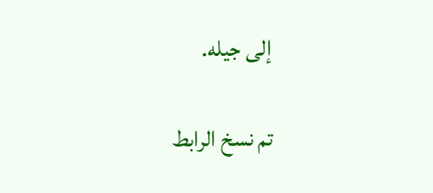إلى جيله.

تم نسخ الرابط